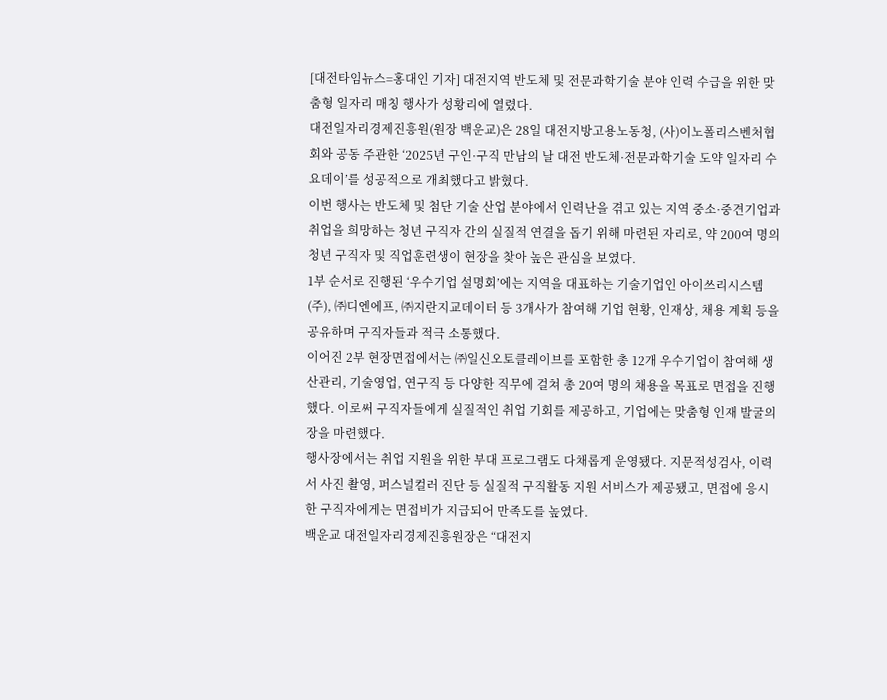[대전타임뉴스=홍대인 기자] 대전지역 반도체 및 전문과학기술 분야 인력 수급을 위한 맞춤형 일자리 매칭 행사가 성황리에 열렸다.
대전일자리경제진흥원(원장 백운교)은 28일 대전지방고용노동청, (사)이노폴리스벤처협회와 공동 주관한 ‘2025년 구인·구직 만남의 날 대전 반도체·전문과학기술 도약 일자리 수요데이’를 성공적으로 개최했다고 밝혔다.
이번 행사는 반도체 및 첨단 기술 산업 분야에서 인력난을 겪고 있는 지역 중소·중견기업과 취업을 희망하는 청년 구직자 간의 실질적 연결을 돕기 위해 마련된 자리로, 약 200여 명의 청년 구직자 및 직업훈련생이 현장을 찾아 높은 관심을 보였다.
1부 순서로 진행된 ‘우수기업 설명회’에는 지역을 대표하는 기술기업인 아이쓰리시스템(주), ㈜디엔에프, ㈜지란지교데이터 등 3개사가 참여해 기업 현황, 인재상, 채용 계획 등을 공유하며 구직자들과 적극 소통했다.
이어진 2부 현장면접에서는 ㈜일신오토클레이브를 포함한 총 12개 우수기업이 참여해 생산관리, 기술영업, 연구직 등 다양한 직무에 걸쳐 총 20여 명의 채용을 목표로 면접을 진행했다. 이로써 구직자들에게 실질적인 취업 기회를 제공하고, 기업에는 맞춤형 인재 발굴의 장을 마련했다.
행사장에서는 취업 지원을 위한 부대 프로그램도 다채롭게 운영됐다. 지문적성검사, 이력서 사진 촬영, 퍼스널컬러 진단 등 실질적 구직활동 지원 서비스가 제공됐고, 면접에 응시한 구직자에게는 면접비가 지급되어 만족도를 높였다.
백운교 대전일자리경제진흥원장은 “대전지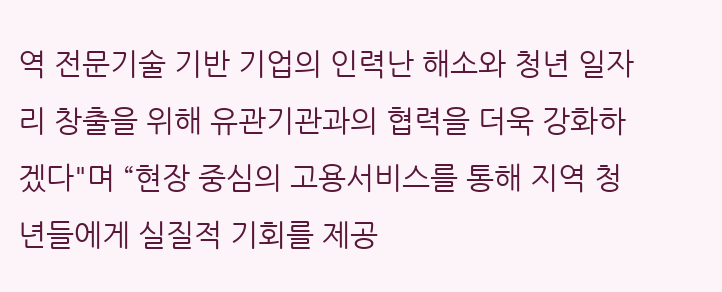역 전문기술 기반 기업의 인력난 해소와 청년 일자리 창출을 위해 유관기관과의 협력을 더욱 강화하겠다"며 “현장 중심의 고용서비스를 통해 지역 청년들에게 실질적 기회를 제공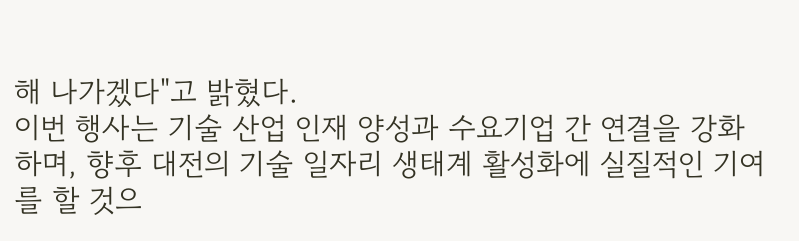해 나가겠다"고 밝혔다.
이번 행사는 기술 산업 인재 양성과 수요기업 간 연결을 강화하며, 향후 대전의 기술 일자리 생태계 활성화에 실질적인 기여를 할 것으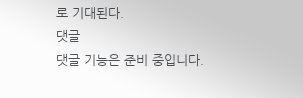로 기대된다.
댓글
댓글 기능은 준비 중입니다.